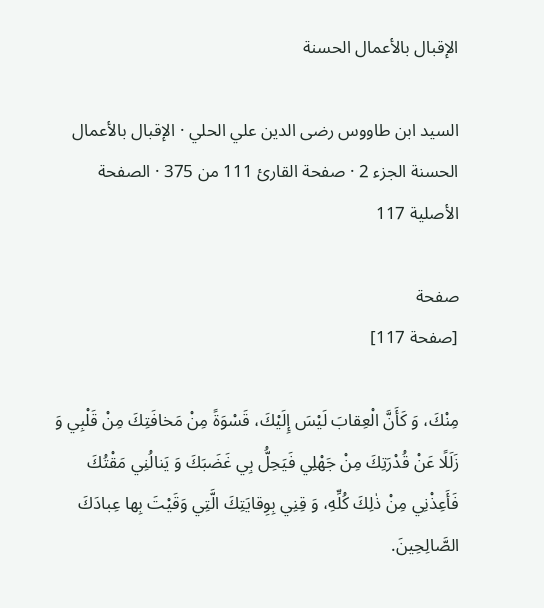الإقبال بالأعمال الحسنة

السيد ابن طاووس رضى الدين علي الحلي · الإقبال بالأعمال الحسنة الجزء 2 · صفحة القارئ 111 من 375 · الصفحة الأصلية 117

صفحة
[صفحة 117]

مِنْكَ، وَ كَأَنَّ الْعِقابَ لَيْسَ إِلَيْكَ، قَسْوَةً مِنْ مَخافَتِكَ مِنْ قَلْبِي وَ زَلَلًا عَنْ قُدْرَتِكَ مِنْ جَهْلِي فَيَحِلُّ بِي غَضَبَكَ وَ يَنالُنِي مَقْتُكَ فَأَعِذْنِي مِنْ ذٰلِكَ كُلِّهِ، وَ قِنِي بِوِقايَتِكَ الَّتِي وَقَيْتَ بِها عِبادَكَ الصَّالِحِينَ.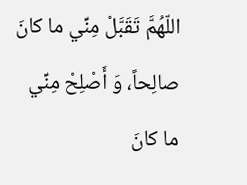اللّهُمَّ تَقَبَّلْ مِنِّي ما كانَ صالِحاً، وَ أَصْلِحْ مِنِّي ما كانَ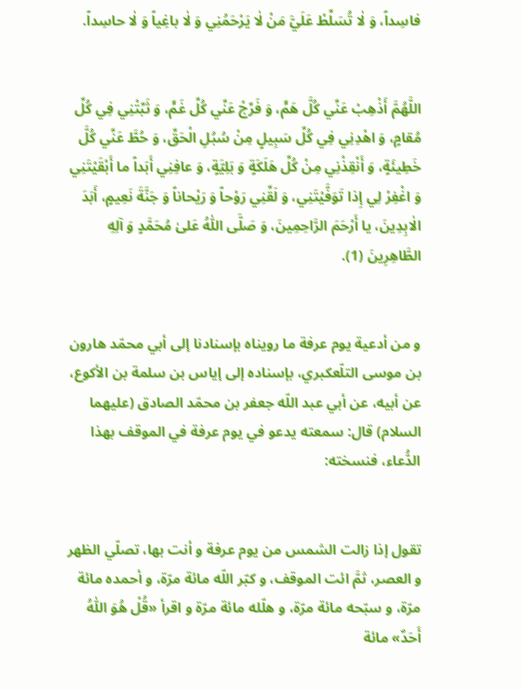فاسِداً، وَ لٰا تُسَلِّطْ عَلَيَّ مَنْ لٰا يَرْحَمُنِي وَ لٰا باغِياً وَ لٰا حاسِداً.


اللَّهُمَّ أَذْهِبْ عَنِّي كُلَّ هَمٍّ، وَ فَرِّجْ عَنِّي كُلِّ غَمٍّ، وَ ثَبِّتْنِي فِي كُلِّ مُقامٍ، وَ اهْدِنِي فِي كُلِّ سَبِيلٍ مِنْ سُبُلِ الْحَقِّ، وَ حُطَّ عَنِّي كُلَّ خَطِيئَةٍ، وَ أَنْقِذْنِي مِنْ كُلِّ هَلَكَةٍ وَ بَلِيَّةٍ، وَ عافِنِي أَبَداً ما أَبْقَيْتَنِي وَ اغْفِرْ لِي إِذا تَوَفَّيْتَنِي، وَ لَقِّنِي رَوْحاً وَ رَيْحاناً وَ جَنَّةَ نَعِيمٍ، أَبَدَ الٰابِدِينَ، يا أَرْحَمَ الرَّاحِمِينَ، وَ صَلَّى اللّٰهُ عَلىٰ مُحَمَّدٍ وَ آلِهِ الطَّاهِرِينَ (1).


و من أدعية يوم عرفة ما رويناه بإسنادنا إلى أبي محمّد هارون بن موسى التلّعكبري، بإسناده إلى إياس بن سلمة بن الأكوع، عن أبيه، عن أبي عبد اللّه جعفر بن محمّد الصادق (عليهما السلام) قال: سمعته يدعو في يوم عرفة في الموقف بهذا الدُّعاء، فنسخته:


تقول إذا زالت الشمس من يوم عرفة و أنت بها، تصلّي الظهر و العصر، ثمَّ ائت الموقف، و كبّر اللّه مائة مرّة، و أحمده مائة مرّة، و سبّحه مائة مرّة، و هلّله مائة مرّة و اقرأ «قُلْ هُوَ اللّٰهُ أَحَدٌ» مائة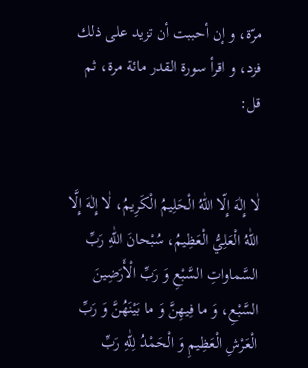مرّة، و إن أحببت أن تزيد على ذلك فزد، و اقرأ سورة القدر مائة مرة، ثم قل:


لٰا إِلٰهَ إِلّا اللّٰهُ الْحَلِيمُ الْكَرِيمُ، لٰا إِلٰهَ إِلَّا اللّٰهُ الْعَلِيُّ الْعَظِيمُ، سُبْحانَ اللّٰهِ رَبِّ السَّماواتِ السَّبْعِ وَ رَبِّ الْأَرَضِينَ السَّبْعِ، وَ ما فِيهِنَّ وَ ما بَيْنَهُنَّ وَ رَبِّ الْعَرْشِ الْعَظِيمِ وَ الْحَمْدُ لِلّٰهِ رَبِّ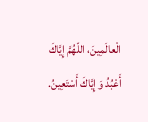الْعالَمِينَ، اللّهُمَّ إِيَّاكَ أَعْبُدُ وَ إِيَّاكَ أَسْتَعِينُ.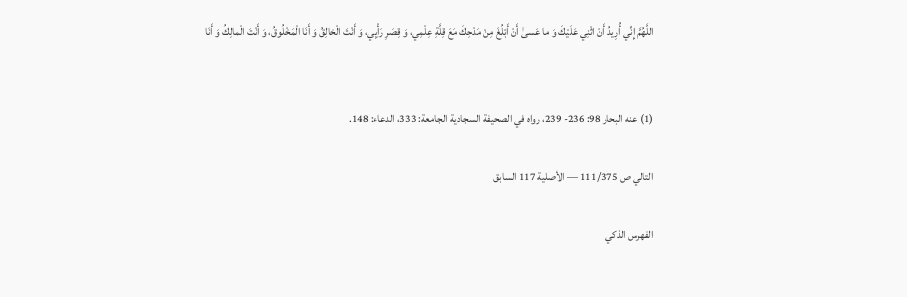اللَّهُمَّ إِنِّي أُرِيدُ أَنْ اثْنِي عَلَيْكَ وَ ما عَسىٰ أَنْ أَبْلُغَ مِنْ مَدْحِكَ مَعَ قِلَّةِ عِلْمِي، وَ قِصَرِ رَأْيِي، وَ أَنْتَ الْخالِقُ وَ أَنَا الْمَخْلُوقُ، وَ أَنْتَ الْمالِكُ وَ أَنَا


(1) عنه البحار 98: 236- 239، رواه في الصحيفة السجادية الجامعة: 333، الدعاء: 148.

التالي ص 111/375 — الأصلية 117 السابق

الفهرس الذكي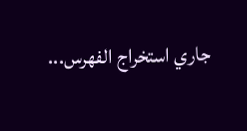جاري استخراج الفهرس...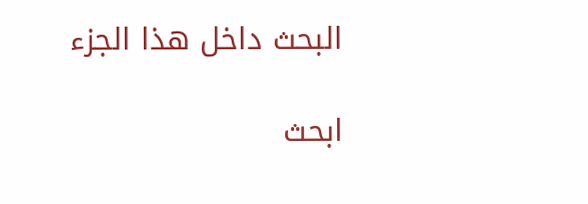البحث داخل هذا الجزء

ابحث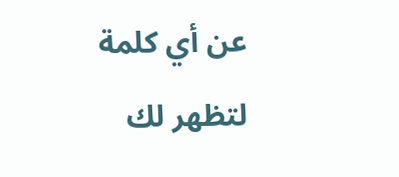عن أي كلمة لتظهر لك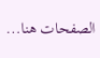الصفحات هنا...